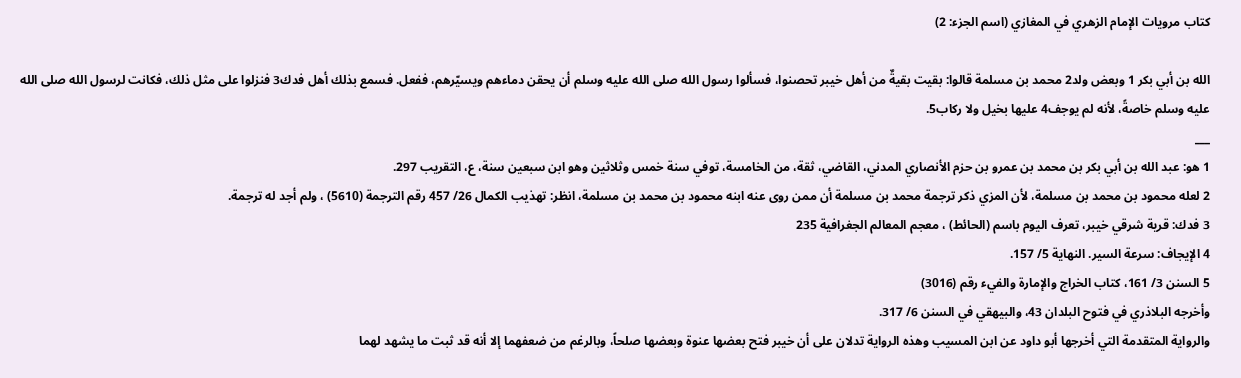كتاب مرويات الإمام الزهري في المغازي (اسم الجزء: 2)

الله بن أبي بكر 1 وبعض ولد2 محمد بن مسلمة قالوا: بقيت بقيةٌ من أهل خيبر تحصنوا، فسألوا رسول الله صلى الله عليه وسلم أن يحقن دماءهم ويسيّرهم، ففعل. فسمع بذلك أهل فدك3 فنزلوا على مثل ذلك، فكانت لرسول الله صلى الله عليه وسلم خاصةً، لأنه لم يوجف4 عليها بخيل ولا ركاب5.
___
1 هو: عبد الله بن أبي بكر بن محمد بن عمرو بن حزم الأنصاري المدني، القاضي، ثقة، من الخامسة، توفي سنة خمس وثلاثين وهو ابن سبعين سنة، ع، التقريب 297.
2 لعله محمود بن محمد بن مسلمة، لأن المزي ذكر ترجمة محمد بن مسلمة أن ممن روى عنه ابنه محمود بن محمد بن مسلمة، انظر: تهذيب الكمال 26/ 457 رقم الترجمة (5610) ، ولم أجد له ترجمة.
3 فدك: قرية شرقي خيبر، تعرف اليوم باسم (الحائط) ، معجم المعالم الجغرافية 235
4 الإيجاف: سرعة السير. النهاية 5/ 157.
5 السنن 3/ 161، كتاب الخراج والإمارة والفيء رقم (3016)
وأخرجه البلاذري في فتوح البلدان 43، والبيهقي في السنن 6/ 317.
والرواية المتقدمة التي أخرجها أبو داود عن ابن المسيب وهذه الرواية تدلان على أن خيبر فتح بعضها عنوة وبعضها صلحاً، وبالرغم من ضعفهما إلا أنه قد ثبت ما يشهد لهما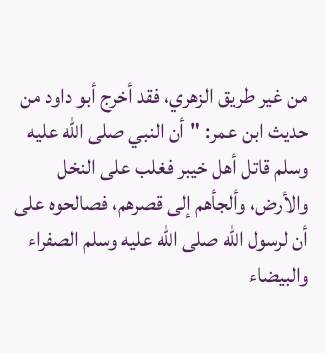من غير طريق الزهري، فقد أخرج أبو داود من حديث ابن عمر: "أن النبي صلى الله عليه وسلم قاتل أهل خيبر فغلب على النخل والأرض، وألجأهم إلى قصرهم، فصالحوه على أن لرسول الله صلى الله عليه وسلم الصفراء والبيضاء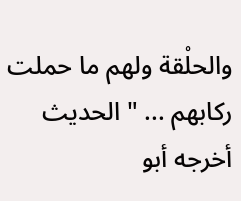والحلْقة ولهم ما حملت ركابهم ... " الحديث أخرجه أبو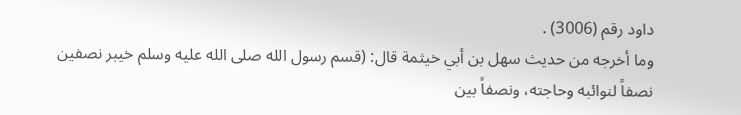داود رقم (3006) .
وما أخرجه من حديث سهل بن أبي خيثمة قال: (قسم رسول الله صلى الله عليه وسلم خيبر نصفين نصفاً لنوائبه وحاجته، ونصفاً بين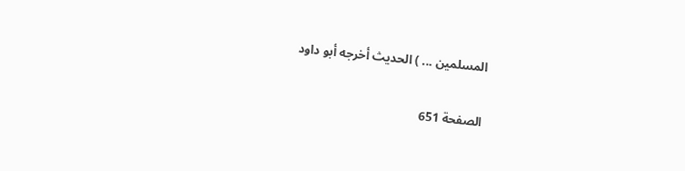المسلمين ... ) الحديث أخرجه أبو داود

الصفحة 651